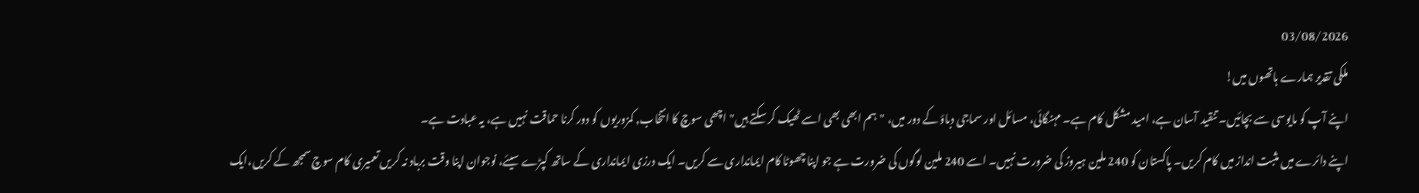03/08/2026
ملکی تقدیر ہمارے ہاتھوں میں!
اپنے آپ کو مایوسی سے بچائیں۔ تنقید آسان ہے، امید مشکل کام ہے۔ مہنگائی، مسائل اور سماجی دباؤ کے دور میں، "ہم ابھی بھی اسے ٹھیک کر سکتے ہیں" اچھی سوچ کا انتخاب, کمزوریوں کو دور کرنا حماقت نہیں ہے، یہ عبادت ہے۔
اپنے دائرے میں مثبت انداز میں کام کریں۔ پاکستان کو 240 ملین ہیروز کی ضرورت نہیں۔ اسے 240 ملین لوگوں کی ضرورت ہے جو اپنا چھوٹا کام ایمانداری سے کریں۔ ایک درزی ایمانداری کے ساتھ کپڑے سیئے، نوجوان اپنا وقت برباد نہ کریں تعمیری کام سوچ سمجھ کے کریں،ایک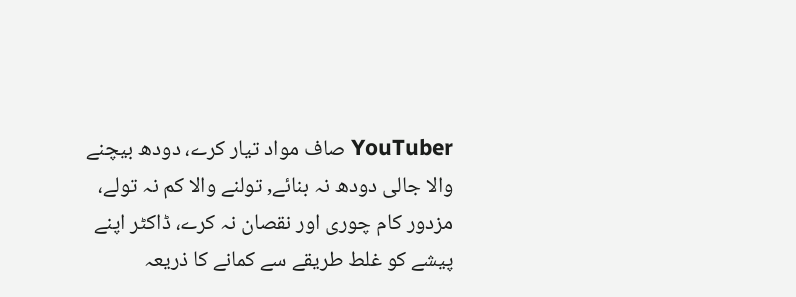YouTuber صاف مواد تیار کرے، دودھ بیچنے والا جالی دودھ نہ بنائے, تولنے والا کم نہ تولے، مزدور کام چوری اور نقصان نہ کرے، ڈاکٹر اپنے پیشے کو غلط طریقے سے کمانے کا ذریعہ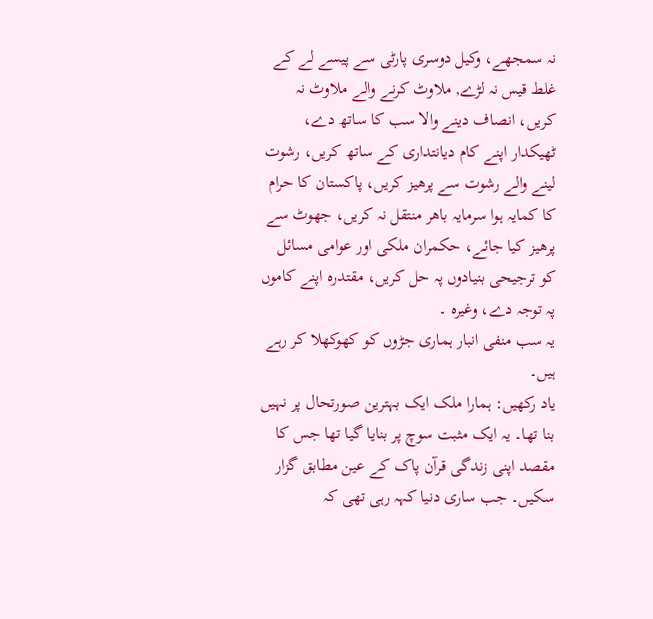نہ سمجھے، وکیل دوسری پارٹی سے پیسے لے کے غلط قیس نہ لڑے, ملاوٹ کرنے والے ملاوٹ نہ کریں، انصاف دینے والا سب کا ساتھ دے، ٹھیکدار اپنے کام دیانتداری کے ساتھ کریں، رشوت لینے والے رشوت سے پرھیز کریں، پاکستان کا حرام کا کمایہ ہوا سرمایہ باھر منتقل نہ کریں، جھوٹ سے پرھیز کیا جائے، حکمران ملکی اور عوامی مسائل کو ترجیحی بنیادوں پہ حل کریں، مقتدرہ اپنے کاموں پہ توجہ دے، وغیرہ ۔
یہ سب منفی انبار ہماری جڑوں کو کھوکھلا کر رہے ہیں۔
یاد رکھیں: ہمارا ملک ایک بہترین صورتحال پر نہیں بنا تھا۔ یہ ایک مثبت سوچ پر بنایا گیا تھا جس کا مقصد اپنی زندگی قرآن پاک کے عین مطابق گزار سکیں۔ جب ساری دنیا کہہ رہی تھی کہ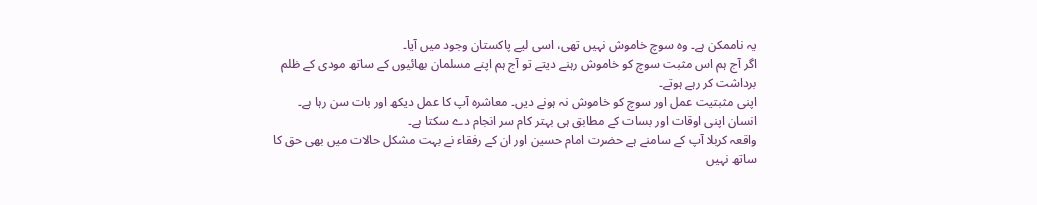یہ ناممکن ہے۔ وہ سوچ خاموش نہیں تھی، اسی لیے پاکستان وجود میں آیا۔
اگر آج ہم اس مثبت سوچ کو خاموش رہنے دیتے تو آج ہم اپنے مسلمان بھائیوں کے ساتھ مودی کے ظلم برداشت کر رہے ہوتے۔
اپنی مثبتیت عمل اور سوچ کو خاموش نہ ہونے دیں۔ معاشرہ آپ کا عمل دیکھ اور بات سن رہا ہے۔
انسان اپنی اوقات اور بسات کے مطابق ہی بہتر کام سر انجام دے سکتا ہے۔
واقعہ کربلا آپ کے سامنے ہے حضرت امام حسین اور ان کے رفقاء نے بہت مشکل حالات میں بھی حق کا ساتھ نہیں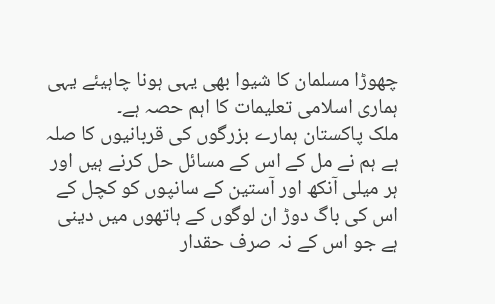چھوڑا مسلمان کا شیوا بھی یہی ہونا چاہیئے یہی ہماری اسلامی تعلیمات کا اہم حصہ ہے۔
ملک پاکستان ہمارے بزرگوں کی قربانیوں کا صلہ ہے ہم نے مل کے اس کے مسائل حل کرنے ہیں اور ہر میلی آنکھ اور آستین کے سانپوں کو کچل کے اس کی باگ دوڑ ان لوگوں کے ہاتھوں میں دینی ہے جو اس کے نہ صرف حقدار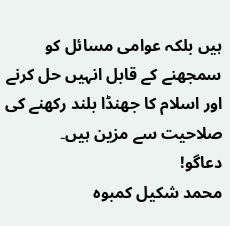ہیں بلکہ عوامی مسائل کو سمجھنے کے قابل انہیں حل کرنے اور اسلام کا جھنڈا بلند رکھنے کی صلاحیت سے مزین ہیں۔
دعاگو!
محمد شکیل کمبوہ